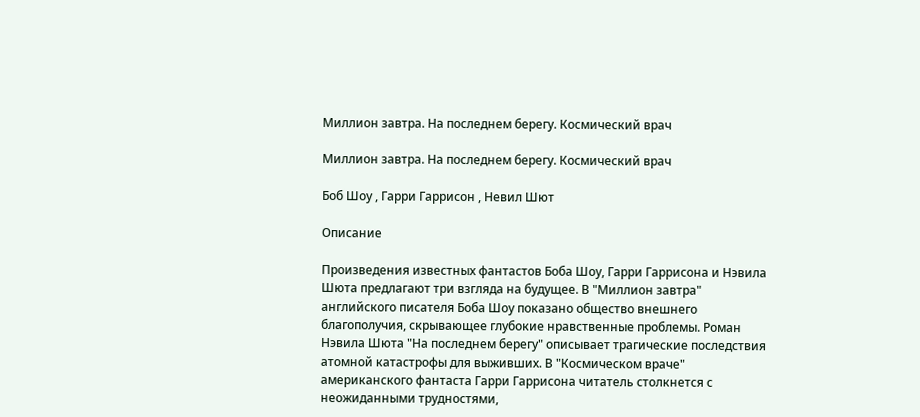Миллион завтра. На последнем берегу. Космический врач

Миллион завтра. На последнем берегу. Космический врач

Боб Шоу , Гарри Гаррисон , Невил Шют

Описание

Произведения известных фантастов Боба Шоу, Гарри Гаррисона и Нэвила Шюта предлагают три взгляда на будущее. В "Миллион завтра" английского писателя Боба Шоу показано общество внешнего благополучия, скрывающее глубокие нравственные проблемы. Роман Нэвила Шюта "На последнем берегу" описывает трагические последствия атомной катастрофы для выживших. В "Космическом враче" американского фантаста Гарри Гаррисона читатель столкнется с неожиданными трудностями,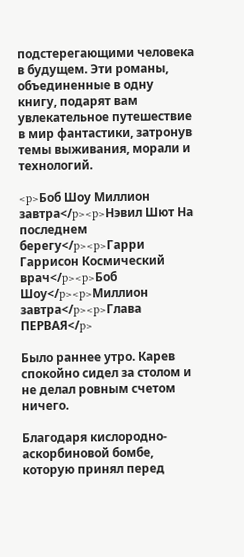подстерегающими человека в будущем. Эти романы, объединенные в одну книгу, подарят вам увлекательное путешествие в мир фантастики, затронув темы выживания, морали и технологий.

<p>Боб Шоу Миллион завтра</p><p>Нэвил Шют На последнем берегу</p><p>Гарри Гаррисон Космический врач</p><p>Боб Шоу</p><p>Миллион завтра</p><p>Глава ПЕРВАЯ</p>

Было раннее утро. Карев спокойно сидел за столом и не делал ровным счетом ничего.

Благодаря кислородно-аскорбиновой бомбе, которую принял перед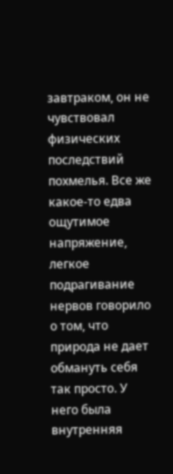завтраком, он не чувствовал физических последствий похмелья. Все же какое-то едва ощутимое напряжение, легкое подрагивание нервов говорило о том, что природа не дает обмануть себя так просто. У него была внутренняя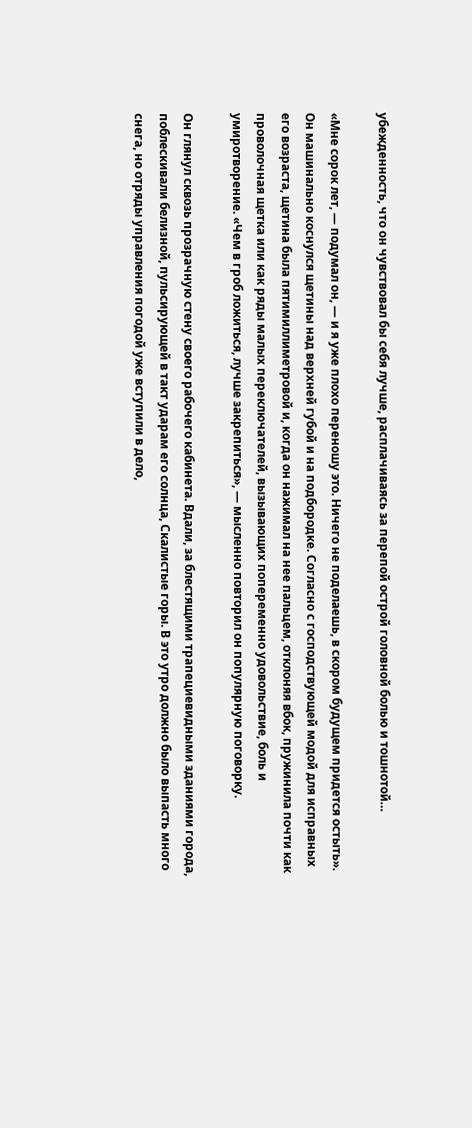убежденность, что он чувствовал бы себя лучше, расплачиваясь за перепой острой головной болью и тошнотой…

«Мне сорок лет, — подумал он, — и я уже плохо переношу это. Ничего не поделаешь, в скором будущем придется остыть». Он машинально коснулся щетины над верхней губой и на подбородке. Согласно с господствующей модой для исправных его возраста, щетина была пятимиллиметровой и, когда он нажимал на нее пальцем, отклоняя вбок, пружинила почти как проволочная щетка или как ряды малых переключателей, вызывающих попеременно удовольствие, боль и умиротворение. «Чем в гроб ложиться, лучше закрепиться», — мысленно повторил он популярную поговорку.

Он глянул сквозь прозрачную стену своего рабочего кабинета. Вдали, за блестящими трапециевидными зданиями города, поблескивали белизной, пульсирующей в такт ударам его солнца, Скалистые горы. В это утро должно было выпасть много снега, но отряды управления погодой уже вступили в дело,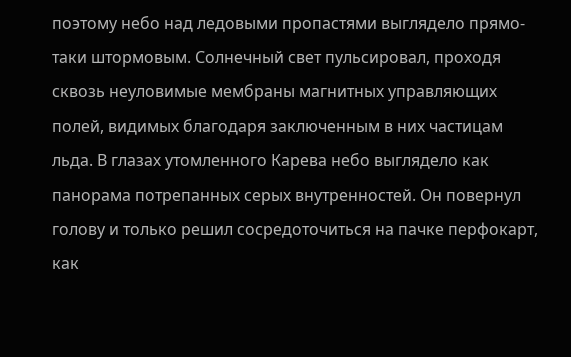поэтому небо над ледовыми пропастями выглядело прямо-таки штормовым. Солнечный свет пульсировал, проходя сквозь неуловимые мембраны магнитных управляющих полей, видимых благодаря заключенным в них частицам льда. В глазах утомленного Карева небо выглядело как панорама потрепанных серых внутренностей. Он повернул голову и только решил сосредоточиться на пачке перфокарт, как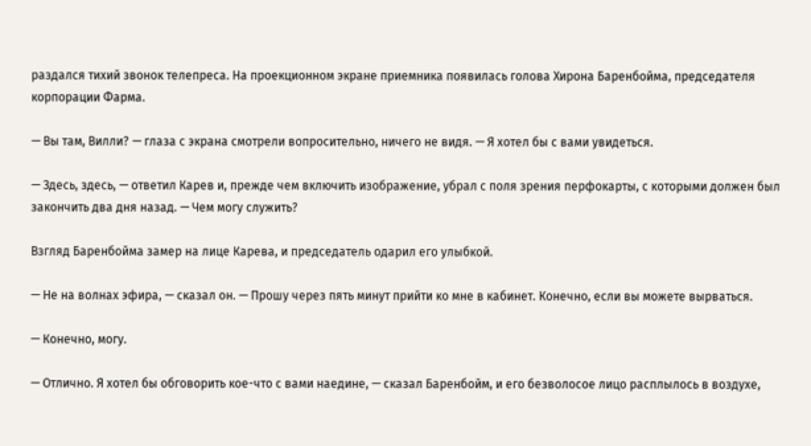раздался тихий звонок телепреса. На проекционном экране приемника появилась голова Хирона Баренбойма, председателя корпорации Фарма.

— Вы там, Вилли? — глаза с экрана смотрели вопросительно, ничего не видя. — Я хотел бы с вами увидеться.

— Здесь, здесь, — ответил Карев и, прежде чем включить изображение, убрал с поля зрения перфокарты, с которыми должен был закончить два дня назад. — Чем могу служить?

Взгляд Баренбойма замер на лице Карева, и председатель одарил его улыбкой.

— Не на волнах эфира, — сказал он. — Прошу через пять минут прийти ко мне в кабинет. Конечно, если вы можете вырваться.

— Конечно, могу.

— Отлично. Я хотел бы обговорить кое-что с вами наедине, — сказал Баренбойм, и его безволосое лицо расплылось в воздухе,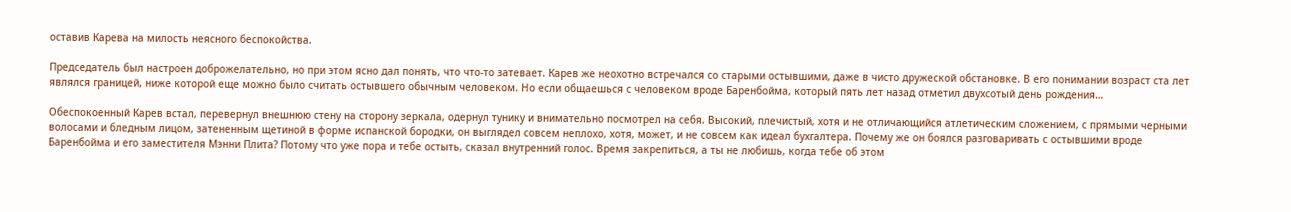оставив Карева на милость неясного беспокойства.

Председатель был настроен доброжелательно, но при этом ясно дал понять, что что-то затевает. Карев же неохотно встречался со старыми остывшими, даже в чисто дружеской обстановке. В его понимании возраст ста лет являлся границей, ниже которой еще можно было считать остывшего обычным человеком. Но если общаешься с человеком вроде Баренбойма, который пять лет назад отметил двухсотый день рождения…

Обеспокоенный Карев встал, перевернул внешнюю стену на сторону зеркала, одернул тунику и внимательно посмотрел на себя. Высокий, плечистый, хотя и не отличающийся атлетическим сложением, с прямыми черными волосами и бледным лицом, затененным щетиной в форме испанской бородки, он выглядел совсем неплохо, хотя, может, и не совсем как идеал бухгалтера. Почему же он боялся разговаривать с остывшими вроде Баренбойма и его заместителя Мэнни Плита? Потому что уже пора и тебе остыть, сказал внутренний голос. Время закрепиться, а ты не любишь, когда тебе об этом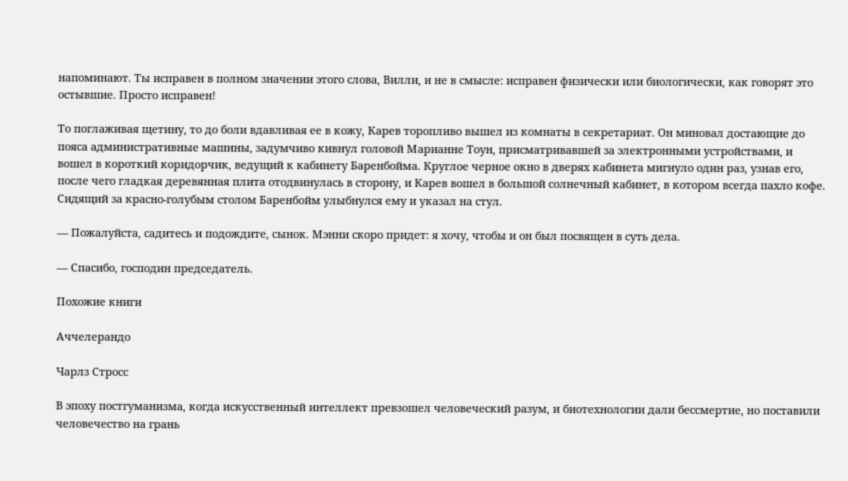напоминают. Ты исправен в полном значении этого слова, Вилли, и не в смысле: исправен физически или биологически, как говорят это остывшие. Просто исправен!

То поглаживая щетину, то до боли вдавливая ее в кожу, Карев торопливо вышел из комнаты в секретариат. Он миновал достающие до пояса административные машины, задумчиво кивнул головой Марианне Тоун, присматривавшей за электронными устройствами, и вошел в короткий коридорчик, ведущий к кабинету Баренбойма. Круглое черное окно в дверях кабинета мигнуло один раз, узнав его, после чего гладкая деревянная плита отодвинулась в сторону, и Карев вошел в большой солнечный кабинет, в котором всегда пахло кофе. Сидящий за красно-голубым столом Баренбойм улыбнулся ему и указал на стул.

— Пожалуйста, садитесь и подождите, сынок. Мэнни скоро придет: я хочу, чтобы и он был посвящен в суть дела.

— Спасибо, господин председатель.

Похожие книги

Аччелерандо

Чарлз Стросс

В эпоху постгуманизма, когда искусственный интеллект превзошел человеческий разум, и биотехнологии дали бессмертие, но поставили человечество на грань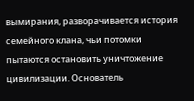вымирания, разворачивается история семейного клана, чьи потомки пытаются остановить уничтожение цивилизации. Основатель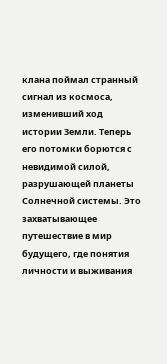клана поймал странный сигнал из космоса, изменивший ход истории Земли. Теперь его потомки борются с невидимой силой, разрушающей планеты Солнечной системы. Это захватывающее путешествие в мир будущего, где понятия личности и выживания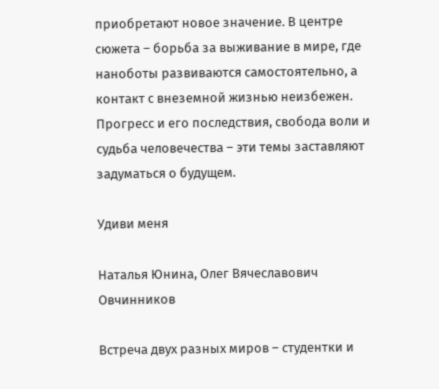приобретают новое значение. В центре сюжета – борьба за выживание в мире, где наноботы развиваются самостоятельно, а контакт с внеземной жизнью неизбежен. Прогресс и его последствия, свобода воли и судьба человечества – эти темы заставляют задуматься о будущем.

Удиви меня

Наталья Юнина, Олег Вячеславович Овчинников

Встреча двух разных миров – студентки и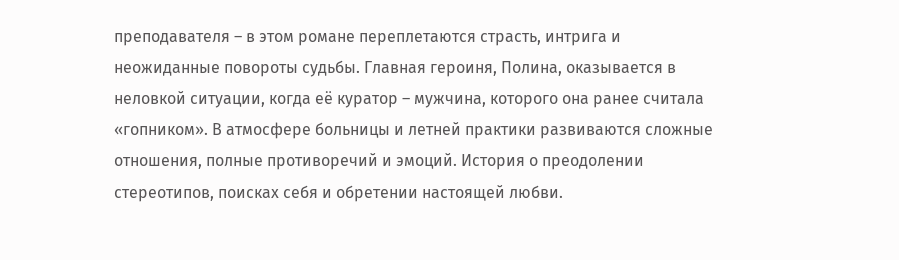преподавателя – в этом романе переплетаются страсть, интрига и неожиданные повороты судьбы. Главная героиня, Полина, оказывается в неловкой ситуации, когда её куратор – мужчина, которого она ранее считала «гопником». В атмосфере больницы и летней практики развиваются сложные отношения, полные противоречий и эмоций. История о преодолении стереотипов, поисках себя и обретении настоящей любви.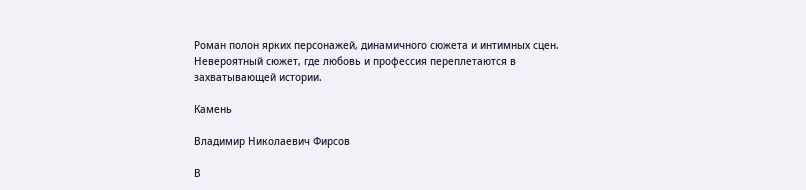Роман полон ярких персонажей, динамичного сюжета и интимных сцен. Невероятный сюжет, где любовь и профессия переплетаются в захватывающей истории.

Камень

Владимир Николаевич Фирсов

В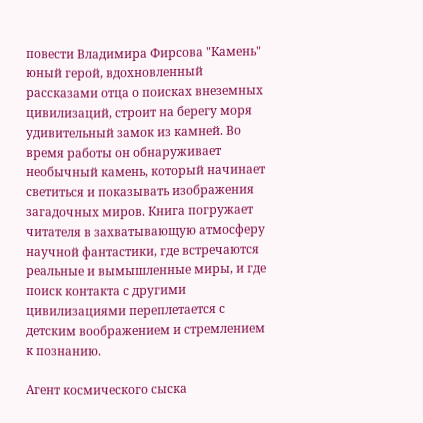повести Владимира Фирсова "Камень" юный герой, вдохновленный рассказами отца о поисках внеземных цивилизаций, строит на берегу моря удивительный замок из камней. Во время работы он обнаруживает необычный камень, который начинает светиться и показывать изображения загадочных миров. Книга погружает читателя в захватывающую атмосферу научной фантастики, где встречаются реальные и вымышленные миры, и где поиск контакта с другими цивилизациями переплетается с детским воображением и стремлением к познанию.

Агент космического сыска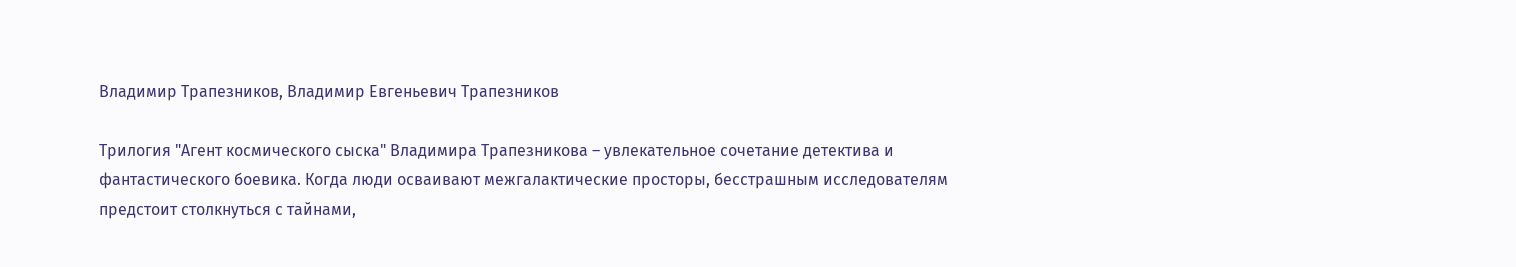Владимир Трапезников, Владимир Евгеньевич Трапезников

Трилогия "Агент космического сыска" Владимира Трапезникова – увлекательное сочетание детектива и фантастического боевика. Когда люди осваивают межгалактические просторы, бесстрашным исследователям предстоит столкнуться с тайнами,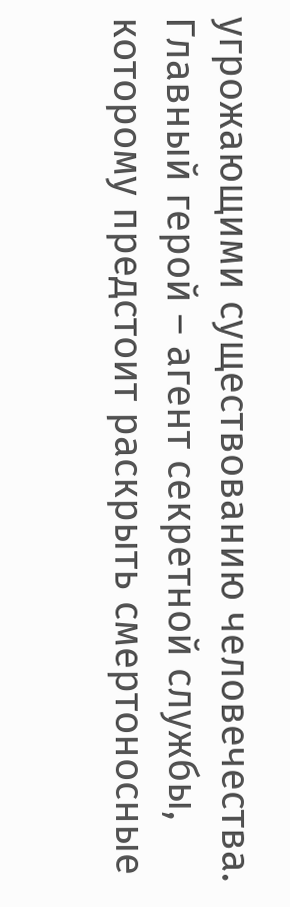угрожающими существованию человечества. Главный герой – агент секретной службы, которому предстоит раскрыть смертоносные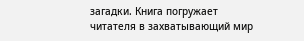загадки. Книга погружает читателя в захватывающий мир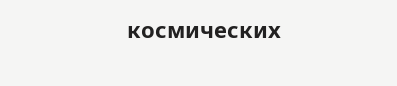космических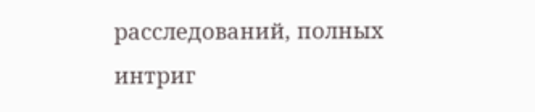расследований, полных интриг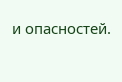и опасностей.